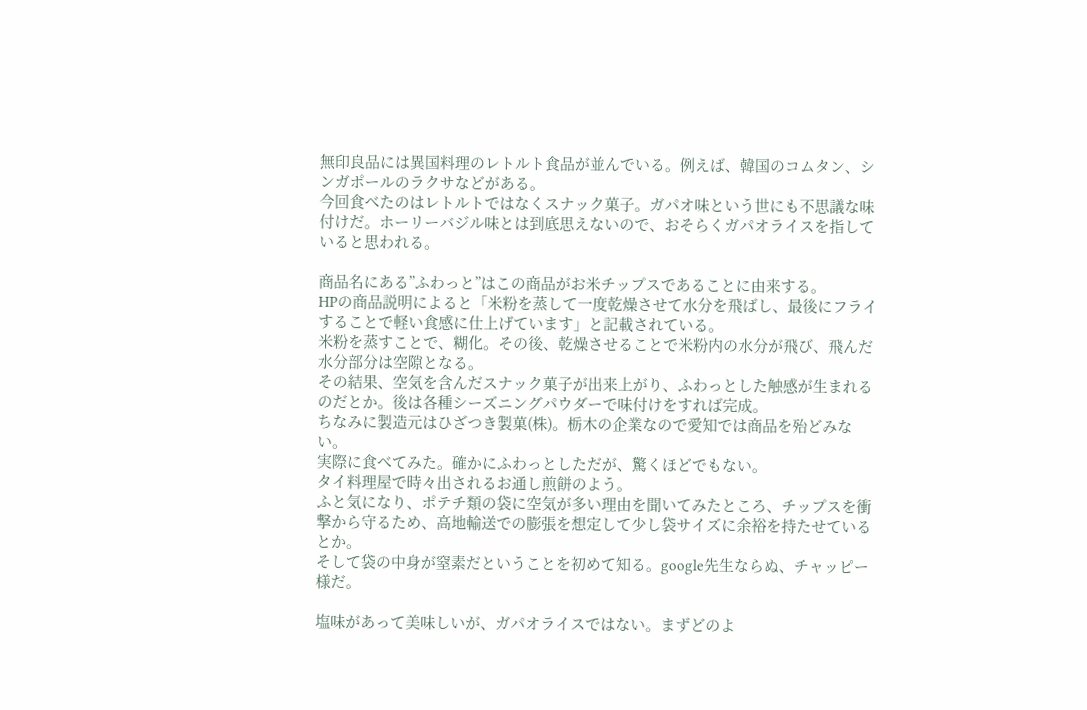無印良品には異国料理のレトルト食品が並んでいる。例えば、韓国のコムタン、シンガポールのラクサなどがある。
今回食べたのはレトルトではなくスナック菓子。ガパオ味という世にも不思議な味付けだ。ホーリーバジル味とは到底思えないので、おそらくガパオライスを指していると思われる。

商品名にある”ふわっと”はこの商品がお米チップスであることに由来する。
HPの商品説明によると「米粉を蒸して一度乾燥させて水分を飛ばし、最後にフライすることで軽い食感に仕上げています」と記載されている。
米粉を蒸すことで、糊化。その後、乾燥させることで米粉内の水分が飛び、飛んだ水分部分は空隙となる。
その結果、空気を含んだスナック菓子が出来上がり、ふわっとした触感が生まれるのだとか。後は各種シーズニングパウダーで味付けをすれば完成。
ちなみに製造元はひざつき製菓(株)。栃木の企業なので愛知では商品を殆どみない。
実際に食べてみた。確かにふわっとしただが、驚くほどでもない。
タイ料理屋で時々出されるお通し煎餅のよう。
ふと気になり、ポテチ類の袋に空気が多い理由を聞いてみたところ、チップスを衝撃から守るため、高地輸送での膨張を想定して少し袋サイズに余裕を持たせているとか。
そして袋の中身が窒素だということを初めて知る。google先生ならぬ、チャッピー様だ。

塩味があって美味しいが、ガパオライスではない。まずどのよ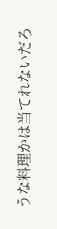うな料理かは当てれないだろ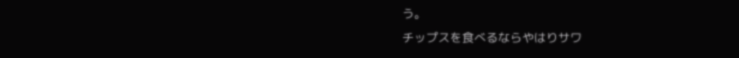う。
チップスを食べるならやはりサワ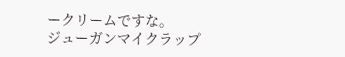ークリームですな。
ジューガンマイクラップ